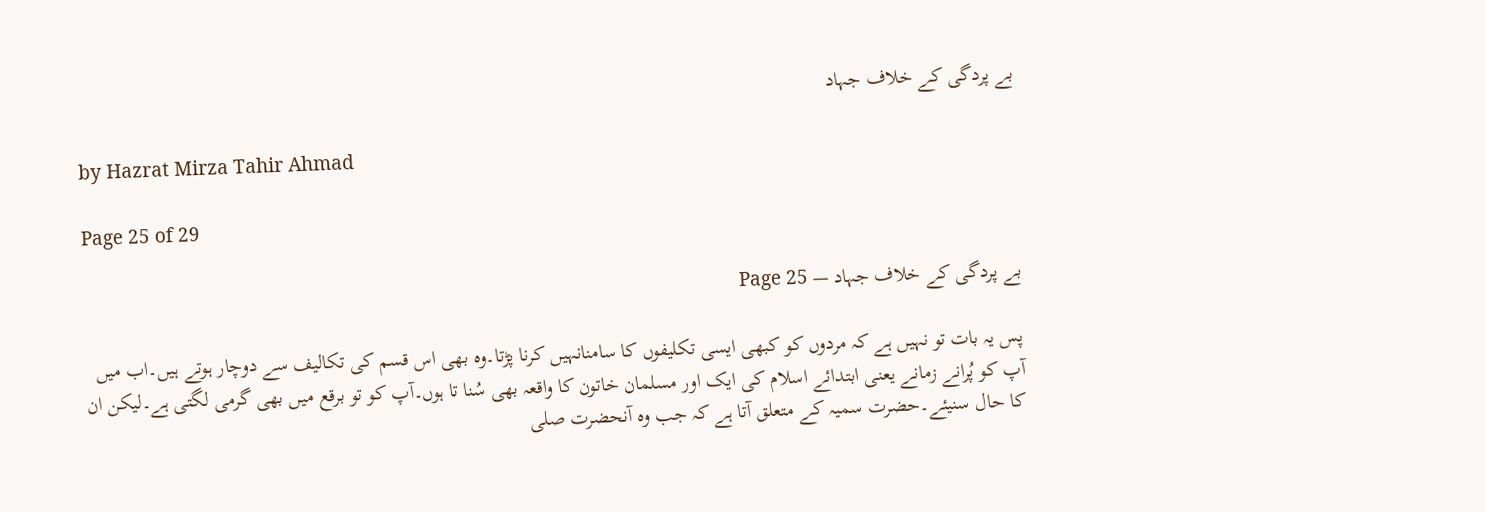بے پردگی کے خلاف جہاد

by Hazrat Mirza Tahir Ahmad

Page 25 of 29

بے پردگی کے خلاف جہاد — Page 25

پس یہ بات تو نہیں ہے کہ مردوں کو کبھی ایسی تکلیفوں کا سامنانہیں کرنا پڑتا۔وہ بھی اس قسم کی تکالیف سے دوچار ہوتے ہیں۔اب میں آپ کو پُرانے زمانے یعنی ابتدائے اسلام کی ایک اور مسلمان خاتون کا واقعہ بھی سُنا تا ہوں۔آپ کو تو برقع میں بھی گرمی لگتی ہے۔لیکن ان کا حال سنیئے۔حضرت سمیہ کے متعلق آتا ہے کہ جب وہ آنحضرت صلی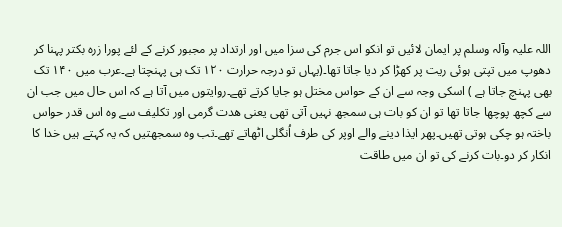اللہ علیہ وآلہ وسلم پر ایمان لائیں تو انکو اس جرم کی سزا میں اور ارتداد پر مجبور کرنے کے لئے پورا زرہ بکتر پہنا کر دھوپ میں تپتی ہوئی ریت پر کھڑا کر دیا جاتا تھا۔(یہاں تو درجہ حرارت ۱۲۰ تک ہی پہنچتا ہے۔عرب میں ۱۴۰ تک بھی پہنچ جاتا ہے ) اسکی وجہ سے ان کے حواس مختل ہو جایا کرتے تھے۔روایتوں میں آتا ہے کہ اس حال میں جب ان سے کچھ پوچھا جاتا تھا تو ان کو بات ہی سمجھ نہیں آتی تھی یعنی هدت گرمی اور تکلیف سے وہ اس قدر حواس باختہ ہو چکی ہوتی تھیں۔پھر ایذا دینے والے اوپر کی طرف اُنگلی اٹھاتے تھے۔تب وہ سمجھتیں کہ یہ کہتے ہیں خدا کا انکار کر دو۔بات کرنے کی تو ان میں طاقت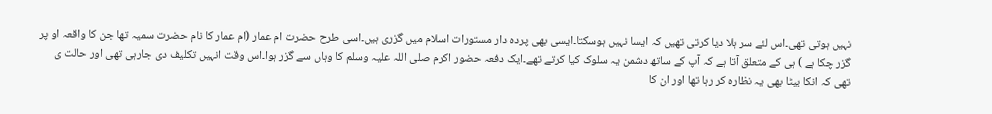نہیں ہوتی تھی۔اس لئے سر ہلا دیا کرتی تھیں کہ ایسا نہیں ہوسکتا۔ایسی بھی پردہ دار مستورات اسلام میں گزری ہیں۔اسی طرح حضرت ام عمار (ام عمار کا نام حضرت سمیہ تھا جن کا واقعہ او پر گزر چکا ہے ) ہی کے متعلق آتا ہے کہ آپ کے ساتھ دشمن یہ سلوک کیا کرتے تھے۔ایک دفعہ حضور اکرم صلی اللہ علیہ وسلم کا وہاں سے گزر ہوا۔اس وقت انہیں تکلیف دی جارہی تھی اور حالت ی تھی کہ انکا بیٹا بھی یہ نظارہ کر رہا تھا اور ان کا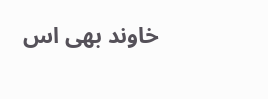خاوند بھی اس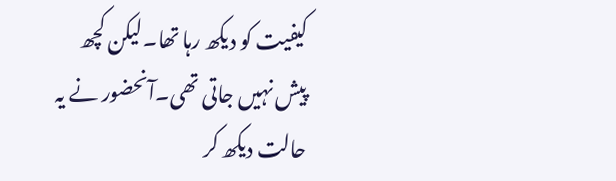کیفیت کو دیکھ رہا تھا۔لیکن کچھ پیش نہیں جاتی تھی۔آنحضور نے یہ حالت دیکھ کر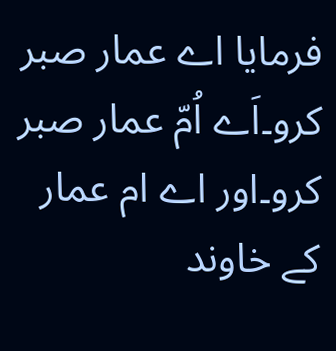فرمایا اے عمار صبر کرو۔اَے اُمّ عمار صبر کرو۔اور اے ام عمار کے خاوند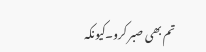تم بھی صبر کرو۔کیونکہ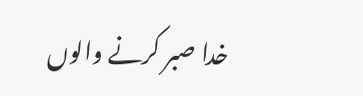خدا صبر کرنے والوں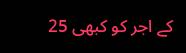کے اجر کو کبھی 25